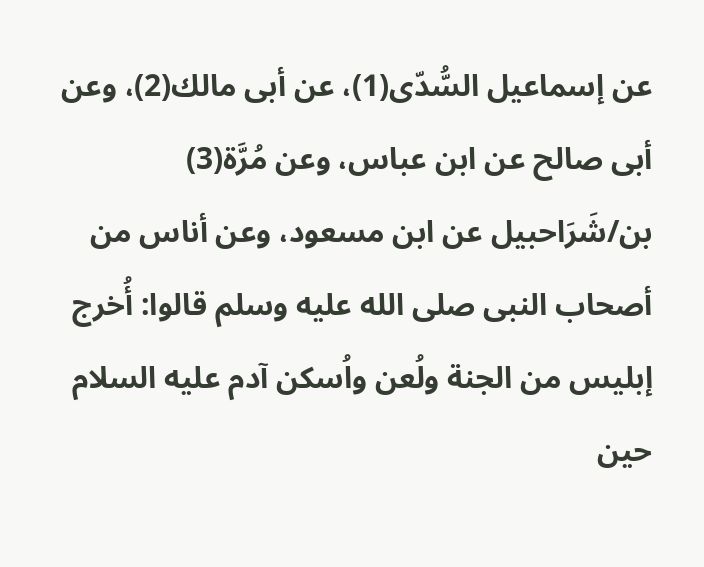عن إسماعيل السُّدّى(1)، عن أبى مالك(2)، وعن أبى صالح عن ابن عباس، وعن مُرَّة(3) بن/شَرَاحبيل عن ابن مسعود، وعن أناس من أصحاب النبى صلى الله عليه وسلم قالوا: أُخرج إبليس من الجنة ولُعن واُسكن آدم عليه السلام حين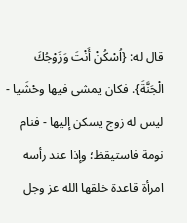قال له: {اُسْكُنْ أَنْتَ وَزَوْجُكَ الْجَنَّةَ}. فكان يمشى فيها وحْشَيا - ليس له زوج يسكن إليها - فنام نومة فاستيقظ؛ وإذا عند رأسه امرأة قاعدة خلقها الله عز وجل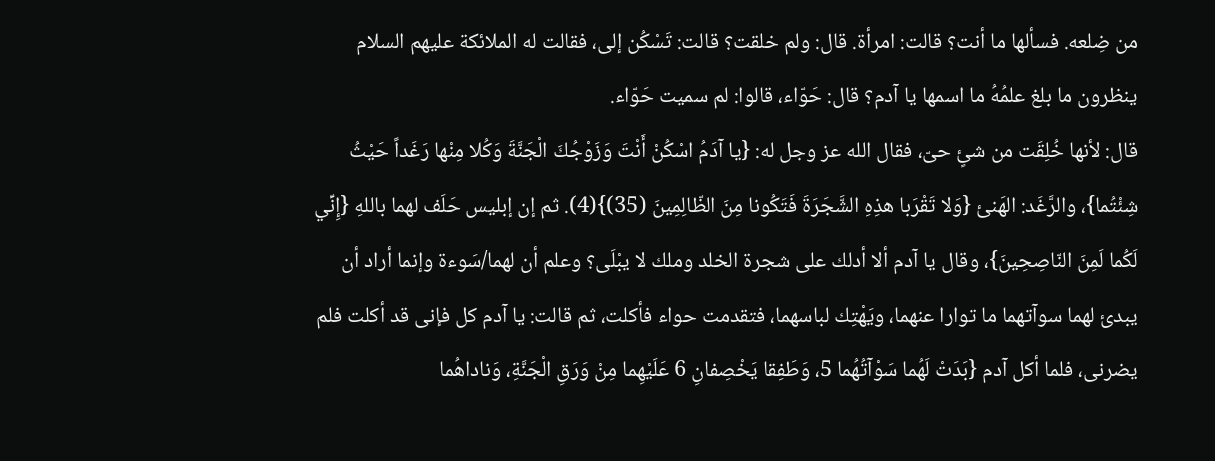من ضِلعه. فسألها ما أنت؟ قالت: امرأة. قال: ولم خلقت؟ قالت: تَسْكُن إلى، فقالت له الملائكة عليهم السلام ينظرون ما بلغ علمُهُ ما اسمها يا آدم؟ قال: حَوّاء، قالوا: لم سميت حَوّاء.
قال: لأنها خُلِقَت من شئٍ حىّ، فقال الله عز وجل له: {يا آدَمُ اسْكُنْ أَنْتَ وَزَوْجُكَ الْجَنَّةَ وَكُلا مِنْها رَغَداً حَيْثُ شِئْتُما}، والرَّغَد: الهَنئ {وَلا تَقْرَبا هذِهِ الشَّجَرَةَ فَتَكُونا مِنَ الظّالِمِينَ (35)}(4). ثم إن إبليس حَلَف لهما باللهِ {إِنِّي لَكُما لَمِنَ النّاصِحِينَ}، وقال يا آدم ألا أدلك على شجرة الخلد وملك لا يبْلَى؟ وعلم أن لهما/سَوءة وإنما أراد أن يبدئ لهما سوآتهما ما توارا عنهما، ويَهْتِك لباسهما، فتقدمت حواء فأكلت، ثم قالت: يا آدم كل فإنى قد أكلت فلم يضرنى، فلما أكل آدم {بَدَتْ لَهُما سَوْآتُهُما 5، وَطَفِقا يَخْصِفانِ 6 عَلَيْهِما مِنْ وَرَقِ الْجَنَّةِ، وَناداهُما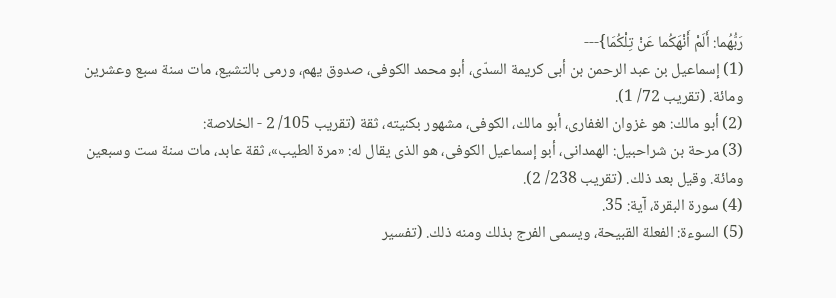رَبُّهُما: أَلَمْ أَنْهَكُما عَنْ تِلْكُمَا}---
(1) إسماعيل بن عبد الرحمن بن أبى كريمة السدّى، أبو محمد الكوفى، صدوق يهم، ورمى بالتشيع، مات سنة سبع وعشرين ومائة. (تقريب 72/ 1).
(2) أبو مالك: هو غزوان الغفارى، أبو مالك، الكوفى، مشهور بكنيته، ثقة (تقريب 105/ 2 - الخلاصة:
(3) مرحة بن شراحبيل: الهمدانى، أبو إسماعيل الكوفى، هو الذى يقال له: «مرة الطيب»، ثقة عابد، مات سنة ست وسبعين ومائة. وقيل بعد ذلك. (تقريب 238/ 2).
(4) سورة البقرة، آية: 35.
(5) السوءة: الفعلة القبيحة، ويسمى الفرج بذلك ومنه ذلك. (تفسير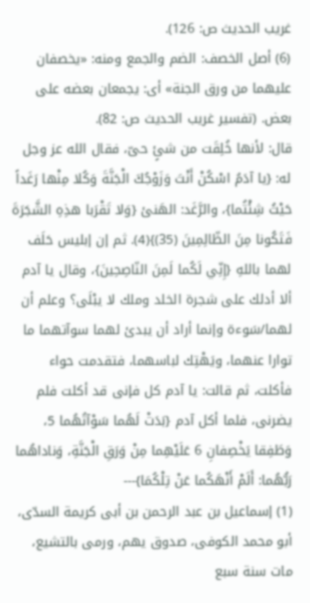غريب الحديث ص: 126).
(6) أصل الخصف: الضم والجمع ومنه: «يخصفان عليهما من ورق الجنة» أى: يجمعان بعضه على بعض. (تفسير غريب الحديث ص: 82).
قال: لأنها خُلِقَت من شئٍ حىّ، فقال الله عز وجل له: {يا آدَمُ اسْكُنْ أَنْتَ وَزَوْجُكَ الْجَنَّةَ وَكُلا مِنْها رَغَداً حَيْثُ شِئْتُما}، والرَّغَد: الهَنئ {وَلا تَقْرَبا هذِهِ الشَّجَرَةَ فَتَكُونا مِنَ الظّالِمِينَ (35)}(4). ثم إن إبليس حَلَف لهما باللهِ {إِنِّي لَكُما لَمِنَ النّاصِحِينَ}، وقال يا آدم ألا أدلك على شجرة الخلد وملك لا يبْلَى؟ وعلم أن لهما/سَوءة وإنما أراد أن يبدئ لهما سوآتهما ما توارا عنهما، ويَهْتِك لباسهما، فتقدمت حواء فأكلت، ثم قالت: يا آدم كل فإنى قد أكلت فلم يضرنى، فلما أكل آدم {بَدَتْ لَهُما سَوْآتُهُما 5، وَطَفِقا يَخْصِفانِ 6 عَلَيْهِما مِنْ وَرَقِ الْجَنَّةِ، وَناداهُما رَبُّهُما: أَلَمْ أَنْهَكُما عَنْ تِلْكُمَا}---
(1) إسماعيل بن عبد الرحمن بن أبى كريمة السدّى، أبو محمد الكوفى، صدوق يهم، ورمى بالتشيع، مات سنة سبع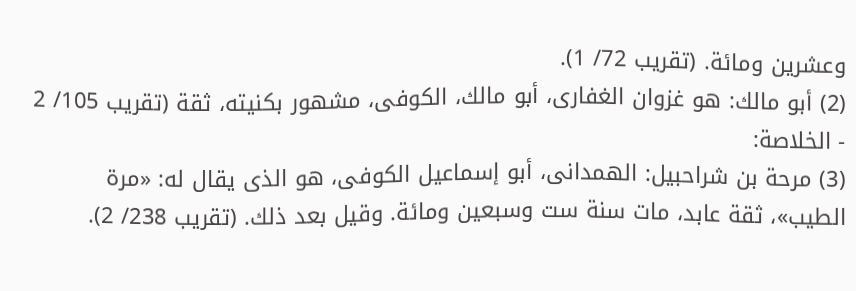وعشرين ومائة. (تقريب 72/ 1).
(2) أبو مالك: هو غزوان الغفارى، أبو مالك، الكوفى، مشهور بكنيته، ثقة (تقريب 105/ 2 - الخلاصة:
(3) مرحة بن شراحبيل: الهمدانى، أبو إسماعيل الكوفى، هو الذى يقال له: «مرة الطيب»، ثقة عابد، مات سنة ست وسبعين ومائة. وقيل بعد ذلك. (تقريب 238/ 2).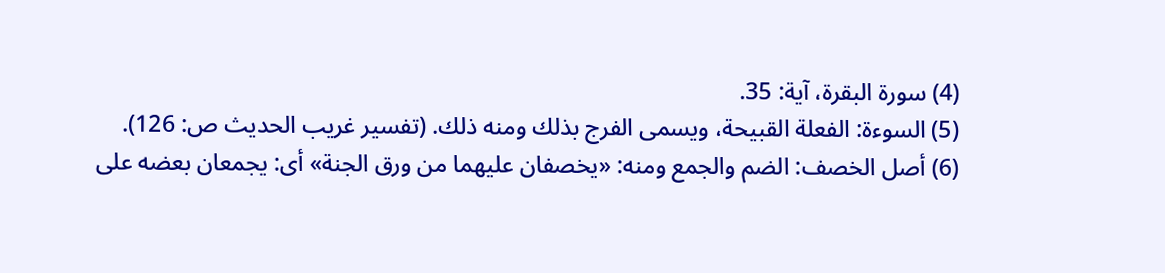(4) سورة البقرة، آية: 35.
(5) السوءة: الفعلة القبيحة، ويسمى الفرج بذلك ومنه ذلك. (تفسير غريب الحديث ص: 126).
(6) أصل الخصف: الضم والجمع ومنه: «يخصفان عليهما من ورق الجنة» أى: يجمعان بعضه على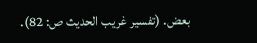بعض. (تفسير غريب الحديث ص: 82).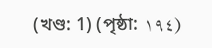(খণ্ড: 1) (পৃষ্ঠা: ١٩٤)